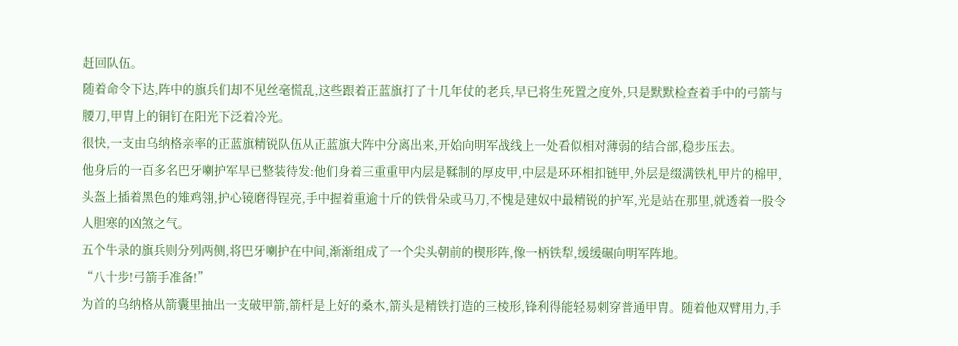赶回队伍。
随着命令下达,阵中的旗兵们却不见丝毫慌乱,这些跟着正蓝旗打了十几年仗的老兵,早已将生死置之度外,只是默默检查着手中的弓箭与腰刀,甲胄上的铜钉在阳光下泛着冷光。
很快,一支由乌纳格亲率的正蓝旗精锐队伍从正蓝旗大阵中分离出来,开始向明军战线上一处看似相对薄弱的结合部,稳步压去。
他身后的一百多名巴牙喇护军早已整装待发:他们身着三重重甲内层是鞣制的厚皮甲,中层是环环相扣链甲,外层是缀满铁札甲片的棉甲,头盔上插着黑色的雉鸡翎,护心镜磨得锃亮,手中握着重逾十斤的铁骨朵或马刀,不愧是建奴中最精锐的护军,光是站在那里,就透着一股令人胆寒的凶煞之气。
五个牛录的旗兵则分列两侧,将巴牙喇护在中间,渐渐组成了一个尖头朝前的楔形阵,像一柄铁犁,缓缓碾向明军阵地。
“八十步!弓箭手准备!”
为首的乌纳格从箭囊里抽出一支破甲箭,箭杆是上好的桑木,箭头是精铁打造的三棱形,锋利得能轻易刺穿普通甲胄。随着他双臂用力,手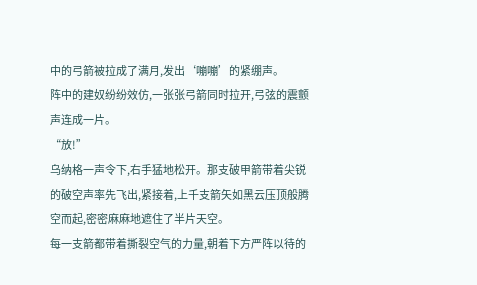中的弓箭被拉成了满月,发出‘嘣嘣’的紧绷声。
阵中的建奴纷纷效仿,一张张弓箭同时拉开,弓弦的震颤声连成一片。
“放!”
乌纳格一声令下,右手猛地松开。那支破甲箭带着尖锐的破空声率先飞出,紧接着,上千支箭矢如黑云压顶般腾空而起,密密麻麻地遮住了半片天空。
每一支箭都带着撕裂空气的力量,朝着下方严阵以待的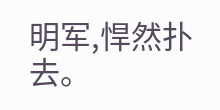明军,悍然扑去。